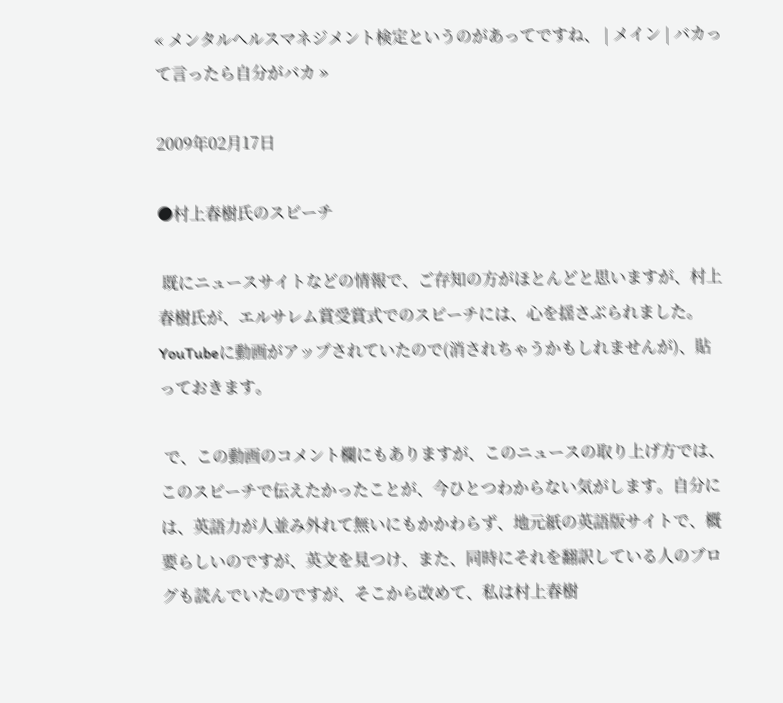« メンタルヘルスマネジメント検定というのがあってですね、 | メイン | バカって言ったら自分がバカ »

2009年02月17日

●村上春樹氏のスピーチ

 既にニュースサイトなどの情報で、ご存知の方がほとんどと思いますが、村上春樹氏が、エルサレム賞受賞式でのスピーチには、心を揺さぶられました。YouTubeに動画がアップされていたので(消されちゃうかもしれませんが)、貼っておきます。

 で、この動画のコメント欄にもありますが、このニュースの取り上げ方では、このスピーチで伝えたかったことが、今ひとつわからない気がします。自分には、英語力が人並み外れて無いにもかかわらず、地元紙の英語版サイトで、概要らしいのですが、英文を見つけ、また、同時にそれを翻訳している人のブログも読んでいたのですが、そこから改めて、私は村上春樹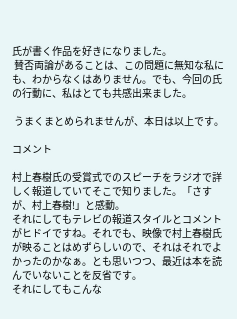氏が書く作品を好きになりました。
 賛否両論があることは、この問題に無知な私にも、わからなくはありません。でも、今回の氏の行動に、私はとても共感出来ました。

 うまくまとめられませんが、本日は以上です。

コメント

村上春樹氏の受賞式でのスピーチをラジオで詳しく報道していてそこで知りました。「さすが、村上春樹!」と感動。
それにしてもテレビの報道スタイルとコメントがヒドイですね。それでも、映像で村上春樹氏が映ることはめずらしいので、それはそれでよかったのかなぁ。とも思いつつ、最近は本を読んでいないことを反省です。
それにしてもこんな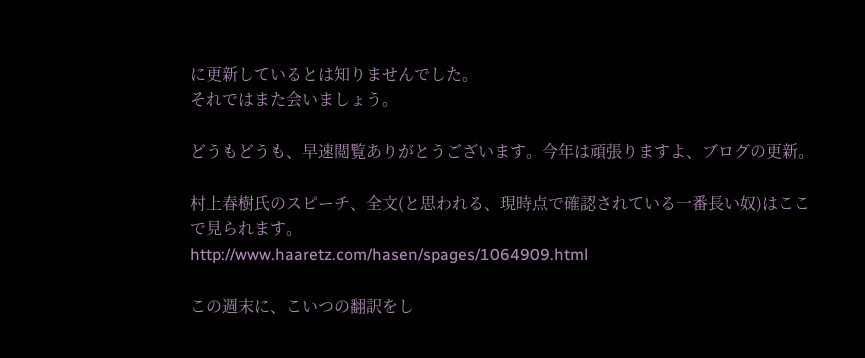に更新しているとは知りませんでした。
それではまた会いましょう。

どうもどうも、早速閲覧ありがとうございます。今年は頑張りますよ、ブログの更新。

村上春樹氏のスピーチ、全文(と思われる、現時点で確認されている一番長い奴)はここで見られます。
http://www.haaretz.com/hasen/spages/1064909.html

この週末に、こいつの翻訳をし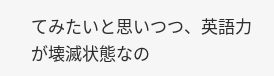てみたいと思いつつ、英語力が壊滅状態なの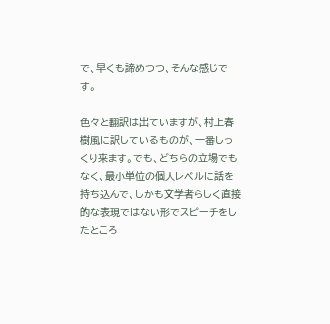で、早くも諦めつつ、そんな感じです。

色々と翻訳は出ていますが、村上春樹風に訳しているものが、一番しっくり来ます。でも、どちらの立場でもなく、最小単位の個人レベルに話を持ち込んで、しかも文学者らしく直接的な表現ではない形でスピーチをしたところ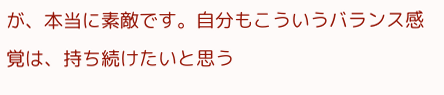が、本当に素敵です。自分もこういうバランス感覚は、持ち続けたいと思う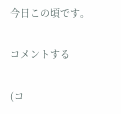今日この頃です。

コメントする

(コ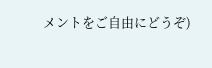メントをご自由にどうぞ)